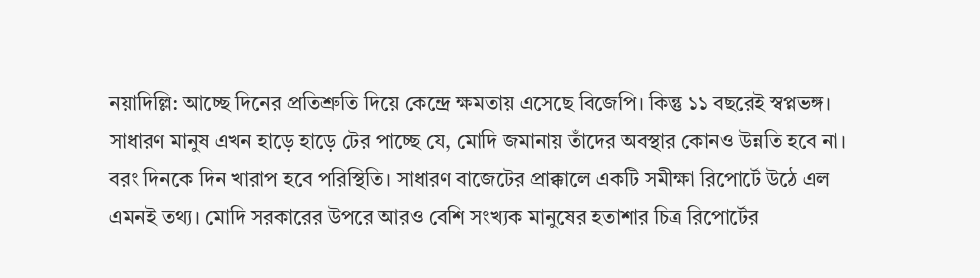নয়াদিল্লি: আচ্ছে দিনের প্রতিশ্রুতি দিয়ে কেন্দ্রে ক্ষমতায় এসেছে বিজেপি। কিন্তু ১১ বছরেই স্বপ্নভঙ্গ। সাধারণ মানুষ এখন হাড়ে হাড়ে টের পাচ্ছে যে, মোদি জমানায় তাঁদের অবস্থার কোনও উন্নতি হবে না। বরং দিনকে দিন খারাপ হবে পরিস্থিতি। সাধারণ বাজেটের প্রাক্কালে একটি সমীক্ষা রিপোর্টে উঠে এল এমনই তথ্য। মোদি সরকারের উপরে আরও বেশি সংখ্যক মানুষের হতাশার চিত্র রিপোর্টের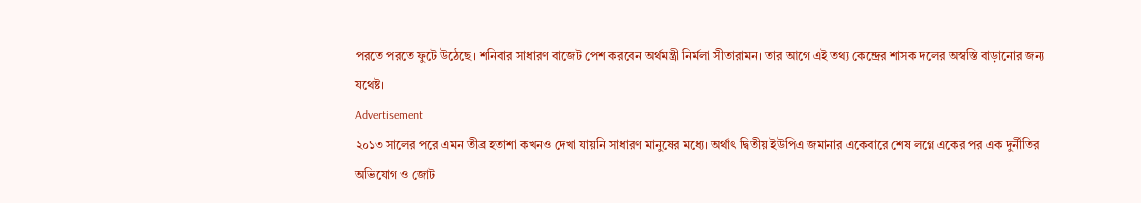পরতে পরতে ফুটে উঠেছে। শনিবার সাধারণ বাজেট পেশ করবেন অর্থমন্ত্রী নির্মলা সীতারামন। তার আগে এই তথ্য কেন্দ্রের শাসক দলের অস্বস্তি বাড়ানোর জন্য যথেষ্ট।
Advertisement
২০১৩ সালের পরে এমন তীব্র হতাশা কখনও দেখা যায়নি সাধারণ মানুষের মধ্যে। অর্থাৎ দ্বিতীয় ইউপিএ জমানার একেবারে শেষ লগ্নে একের পর এক দুর্নীতির অভিযোগ ও জোট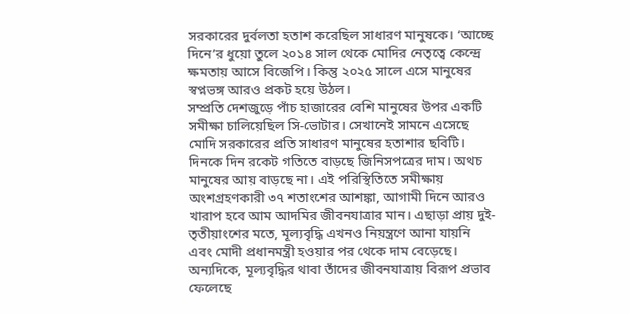সরকারের দুর্বলতা হতাশ করেছিল সাধারণ মানুষকে। ‘আচ্ছে দিনে’র ধুয়ো তুলে ২০১৪ সাল থেকে মোদির নেতৃত্বে কেন্দ্রে ক্ষমতায় আসে বিজেপি। কিন্তু ২০২৫ সালে এসে মানুষের স্বপ্নভঙ্গ আরও প্রকট হয়ে উঠল।
সম্প্রতি দেশজুড়ে পাঁচ হাজারের বেশি মানুষের উপর একটি সমীক্ষা চালিয়েছিল সি-ভোটার। সেখানেই সামনে এসেছে মোদি সরকারের প্রতি সাধারণ মানুষের হতাশার ছবিটি। দিনকে দিন রকেট গতিতে বাড়ছে জিনিসপত্রের দাম। অথচ মানুষের আয় বাড়ছে না। এই পরিস্থিতিতে সমীক্ষায় অংশগ্রহণকারী ৩৭ শতাংশের আশঙ্কা, আগামী দিনে আরও খারাপ হবে আম আদমির জীবনযাত্রার মান। এছাড়া প্রায় দুই-তৃতীয়াংশের মতে, মূল্যবৃদ্ধি এখনও নিয়ন্ত্রণে আনা যায়নি এবং মোদী প্রধানমন্ত্রী হওয়ার পর থেকে দাম বেড়েছে। অন্যদিকে, মূল্যবৃদ্ধির থাবা তাঁদের জীবনযাত্রায় বিরূপ প্রভাব ফেলেছে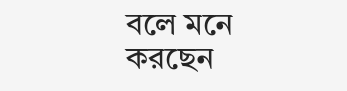বলে মনে করছেন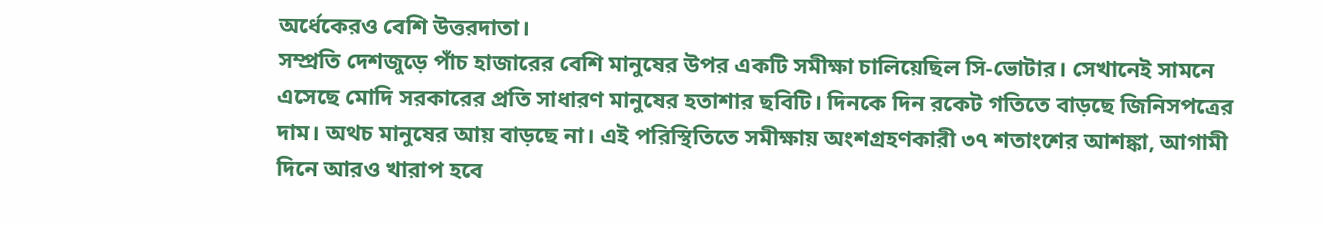অর্ধেকেরও বেশি উত্তরদাতা।
সম্প্রতি দেশজুড়ে পাঁচ হাজারের বেশি মানুষের উপর একটি সমীক্ষা চালিয়েছিল সি-ভোটার। সেখানেই সামনে এসেছে মোদি সরকারের প্রতি সাধারণ মানুষের হতাশার ছবিটি। দিনকে দিন রকেট গতিতে বাড়ছে জিনিসপত্রের দাম। অথচ মানুষের আয় বাড়ছে না। এই পরিস্থিতিতে সমীক্ষায় অংশগ্রহণকারী ৩৭ শতাংশের আশঙ্কা, আগামী দিনে আরও খারাপ হবে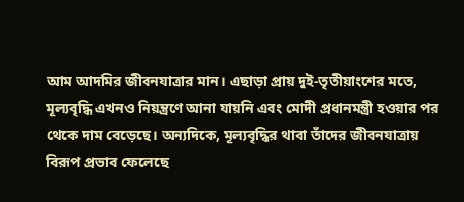আম আদমির জীবনযাত্রার মান। এছাড়া প্রায় দুই-তৃতীয়াংশের মতে, মূল্যবৃদ্ধি এখনও নিয়ন্ত্রণে আনা যায়নি এবং মোদী প্রধানমন্ত্রী হওয়ার পর থেকে দাম বেড়েছে। অন্যদিকে, মূল্যবৃদ্ধির থাবা তাঁদের জীবনযাত্রায় বিরূপ প্রভাব ফেলেছে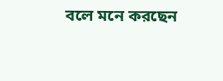বলে মনে করছেন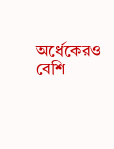অর্ধেকেরও বেশি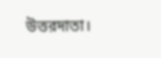উত্তরদাতা।